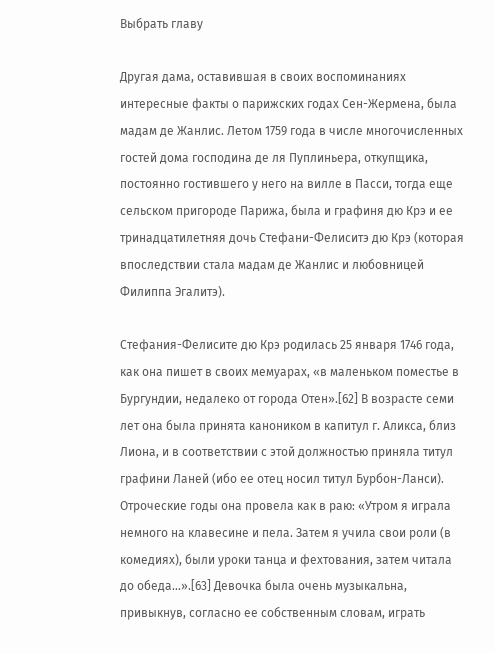Выбрать главу

Другая дама, оставившая в своих воспоминаниях интересные факты о парижских годах Сен-Жермена, была мадам де Жанлис. Летом 1759 года в числе многочисленных гостей дома господина де ля Пуплиньера, откупщика, постоянно гостившего у него на вилле в Пасси, тогда еще сельском пригороде Парижа, была и графиня дю Крэ и ее тринадцатилетняя дочь Стефани-Фелиситэ дю Крэ (которая впоследствии стала мадам де Жанлис и любовницей Филиппа Эгалитэ).

Стефания-Фелисите дю Крэ родилась 25 января 1746 года, как она пишет в своих мемуарах, «в маленьком поместье в Бургундии, недалеко от города Отен».[62] В возрасте семи лет она была принята каноником в капитул г. Аликса, близ Лиона, и в соответствии с этой должностью приняла титул графини Ланей (ибо ее отец носил титул Бурбон-Ланси). Отроческие годы она провела как в раю: «Утром я играла немного на клавесине и пела. Затем я учила свои роли (в комедиях), были уроки танца и фехтования, затем читала до обеда…».[63] Девочка была очень музыкальна, привыкнув, согласно ее собственным словам, играть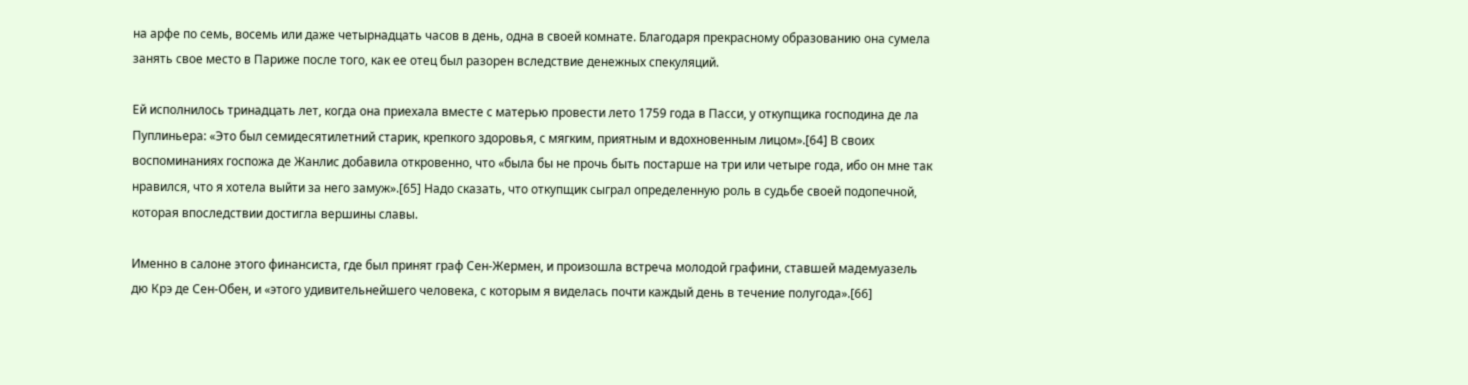на арфе по семь, восемь или даже четырнадцать часов в день, одна в своей комнате. Благодаря прекрасному образованию она сумела занять свое место в Париже после того, как ее отец был разорен вследствие денежных спекуляций.

Ей исполнилось тринадцать лет, когда она приехала вместе с матерью провести лето 1759 года в Пасси, у откупщика господина де ла Пуплиньера: «Это был семидесятилетний старик, крепкого здоровья, с мягким, приятным и вдохновенным лицом».[64] В своих воспоминаниях госпожа де Жанлис добавила откровенно, что «была бы не прочь быть постарше на три или четыре года, ибо он мне так нравился, что я хотела выйти за него замуж».[65] Надо сказать, что откупщик сыграл определенную роль в судьбе своей подопечной, которая впоследствии достигла вершины славы.

Именно в салоне этого финансиста, где был принят граф Сен-Жермен, и произошла встреча молодой графини, ставшей мадемуазель дю Крэ де Сен-Обен, и «этого удивительнейшего человека, с которым я виделась почти каждый день в течение полугода».[66]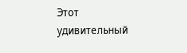Этот удивительный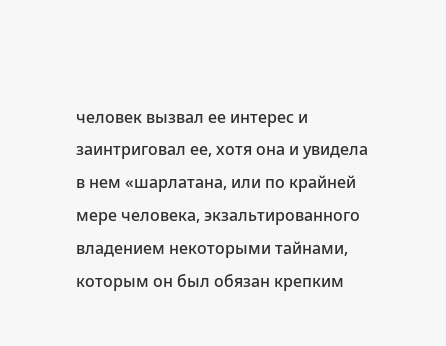человек вызвал ее интерес и заинтриговал ее, хотя она и увидела в нем «шарлатана, или по крайней мере человека, экзальтированного владением некоторыми тайнами, которым он был обязан крепким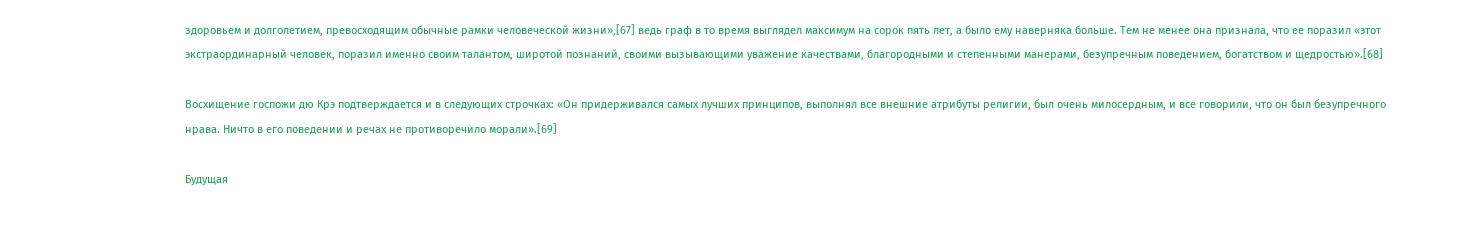здоровьем и долголетием, превосходящим обычные рамки человеческой жизни»,[67] ведь граф в то время выглядел максимум на сорок пять лет, а было ему наверняка больше. Тем не менее она признала, что ее поразил «этот экстраординарный человек, поразил именно своим талантом, широтой познаний, своими вызывающими уважение качествами, благородными и степенными манерами, безупречным поведением, богатством и щедростью».[68]

Восхищение госпожи дю Крэ подтверждается и в следующих строчках: «Он придерживался самых лучших принципов, выполнял все внешние атрибуты религии, был очень милосердным, и все говорили, что он был безупречного нрава. Ничто в его поведении и речах не противоречило морали».[69]

Будущая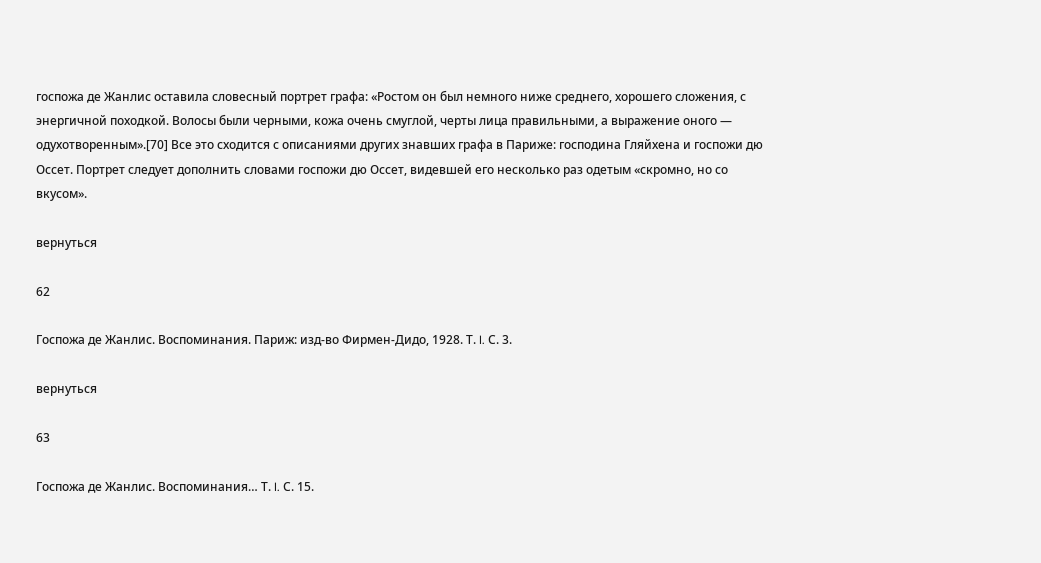госпожа де Жанлис оставила словесный портрет графа: «Ростом он был немного ниже среднего, хорошего сложения, с энергичной походкой. Волосы были черными, кожа очень смуглой, черты лица правильными, а выражение оного — одухотворенным».[70] Все это сходится с описаниями других знавших графа в Париже: господина Гляйхена и госпожи дю Оссет. Портрет следует дополнить словами госпожи дю Оссет, видевшей его несколько раз одетым «скромно, но со вкусом».

вернуться

62

Госпожа де Жанлис. Воспоминания. Париж: изд-во Фирмен-Дидо, 1928. Т. I. С. 3.

вернуться

63

Госпожа де Жанлис. Воспоминания… Т. I. С. 15.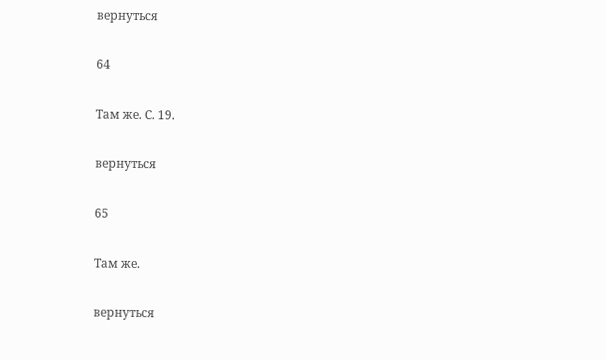вернуться

64

Там же. С. 19.

вернуться

65

Там же.

вернуться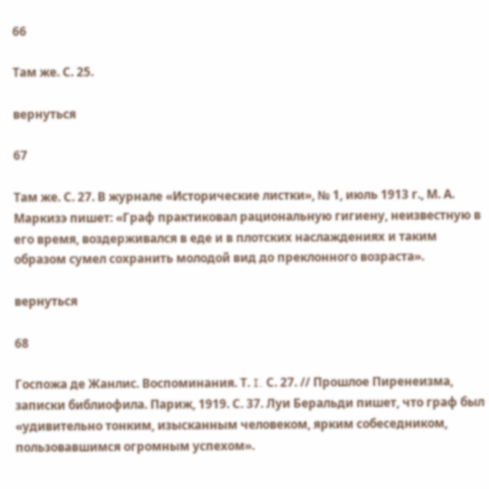66

Там же. С. 25.

вернуться

67

Там же. С. 27. В журнале «Исторические листки», № 1, июль 1913 г., М. А. Маркизэ пишет: «Граф практиковал рациональную гигиену, неизвестную в его время, воздерживался в еде и в плотских наслаждениях и таким образом сумел сохранить молодой вид до преклонного возраста».

вернуться

68

Госпожа де Жанлис. Воспоминания. Т. I. С. 27. // Прошлое Пиренеизма, записки библиофила. Париж, 1919. С. 37. Луи Беральди пишет, что граф был «удивительно тонким, изысканным человеком, ярким собеседником, пользовавшимся огромным успехом».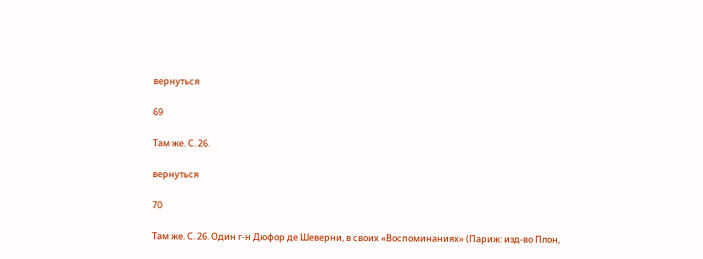вернуться

69

Там же. С. 26.

вернуться

70

Там же. С. 26. Один г-н Дюфор де Шеверни, в своих «Воспоминаниях» (Париж: изд-во Плон,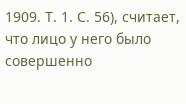1909. Т. 1. С. 56), считает, что лицо у него было совершенно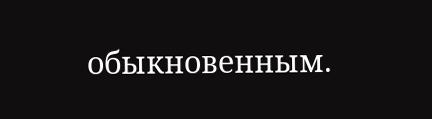обыкновенным.